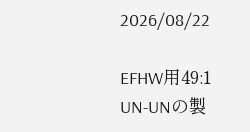2026/08/22

EFHW用49:1 UN-UNの製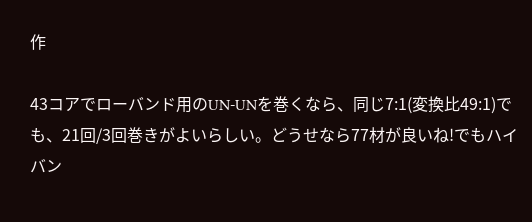作

43コアでローバンド用のUN-UNを巻くなら、同じ7:1(変換比49:1)でも、21回/3回巻きがよいらしい。どうせなら77材が良いね!でもハイバン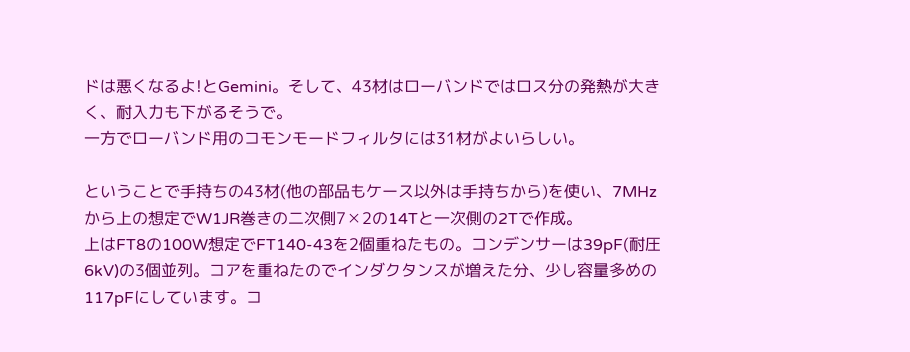ドは悪くなるよ!とGemini。そして、43材はローバンドではロス分の発熱が大きく、耐入力も下がるそうで。
一方でローバンド用のコモンモードフィルタには31材がよいらしい。

ということで手持ちの43材(他の部品もケース以外は手持ちから)を使い、7MHzから上の想定でW1JR巻きの二次側7✕2の14Tと一次側の2Tで作成。
上はFT8の100W想定でFT140-43を2個重ねたもの。コンデンサーは39pF(耐圧6kV)の3個並列。コアを重ねたのでインダクタンスが増えた分、少し容量多めの117pFにしています。コ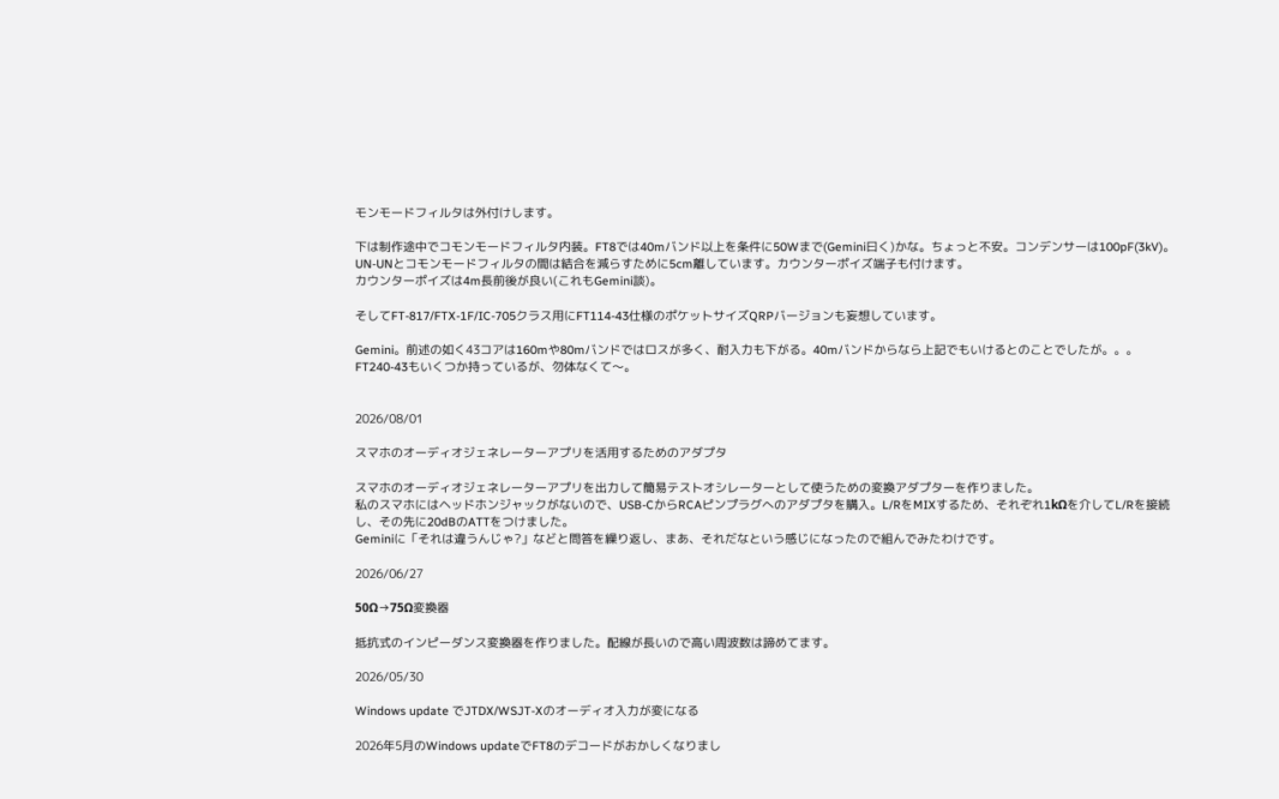モンモードフィルタは外付けします。

下は制作途中でコモンモードフィルタ内装。FT8では40mバンド以上を条件に50Wまで(Gemini曰く)かな。ちょっと不安。コンデンサーは100pF(3kV)。UN-UNとコモンモードフィルタの間は結合を減らすために5cm離しています。カウンターポイズ端子も付けます。
カウンターポイズは4m長前後が良い(これもGemini談)。

そしてFT-817/FTX-1F/IC-705クラス用にFT114-43仕様のポケットサイズQRPバージョンも妄想しています。

Gemini。前述の如く43コアは160mや80mバンドではロスが多く、耐入力も下がる。40mバンドからなら上記でもいけるとのことでしたが。。。
FT240-43もいくつか持っているが、勿体なくて〜。


2026/08/01

スマホのオーディオジェネレーターアプリを活用するためのアダプタ

スマホのオーディオジェネレーターアプリを出力して簡易テストオシレーターとして使うための変換アダプターを作りました。
私のスマホにはヘッドホンジャックがないので、USB-CからRCAピンプラグへのアダプタを購入。L/RをMIXするため、それぞれ1kΩを介してL/Rを接続し、その先に20dBのATTをつけました。
Geminiに「それは違うんじゃ?」などと問答を繰り返し、まあ、それだなという感じになったので組んでみたわけです。

2026/06/27

50Ω→75Ω変換器

抵抗式のインピーダンス変換器を作りました。配線が長いので高い周波数は諦めてます。

2026/05/30

Windows update でJTDX/WSJT-Xのオーディオ入力が変になる

2026年5月のWindows updateでFT8のデコードがおかしくなりまし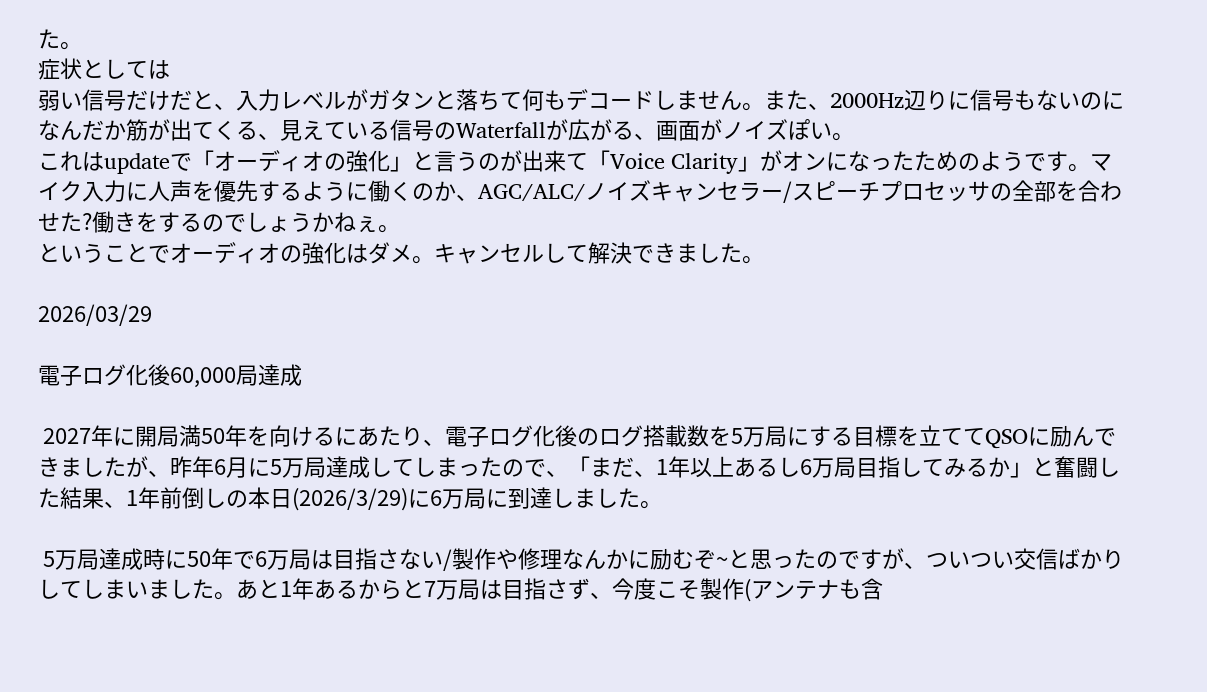た。
症状としては
弱い信号だけだと、入力レベルがガタンと落ちて何もデコードしません。また、2000Hz辺りに信号もないのになんだか筋が出てくる、見えている信号のWaterfallが広がる、画面がノイズぽい。
これはupdateで「オーディオの強化」と言うのが出来て「Voice Clarity」がオンになったためのようです。マイク入力に人声を優先するように働くのか、AGC/ALC/ノイズキャンセラー/スピーチプロセッサの全部を合わせた?働きをするのでしょうかねぇ。
ということでオーディオの強化はダメ。キャンセルして解決できました。

2026/03/29

電子ログ化後60,000局達成

 2027年に開局満50年を向けるにあたり、電子ログ化後のログ搭載数を5万局にする目標を立ててQSOに励んできましたが、昨年6月に5万局達成してしまったので、「まだ、1年以上あるし6万局目指してみるか」と奮闘した結果、1年前倒しの本日(2026/3/29)に6万局に到達しました。

 5万局達成時に50年で6万局は目指さない/製作や修理なんかに励むぞ~と思ったのですが、ついつい交信ばかりしてしまいました。あと1年あるからと7万局は目指さず、今度こそ製作(アンテナも含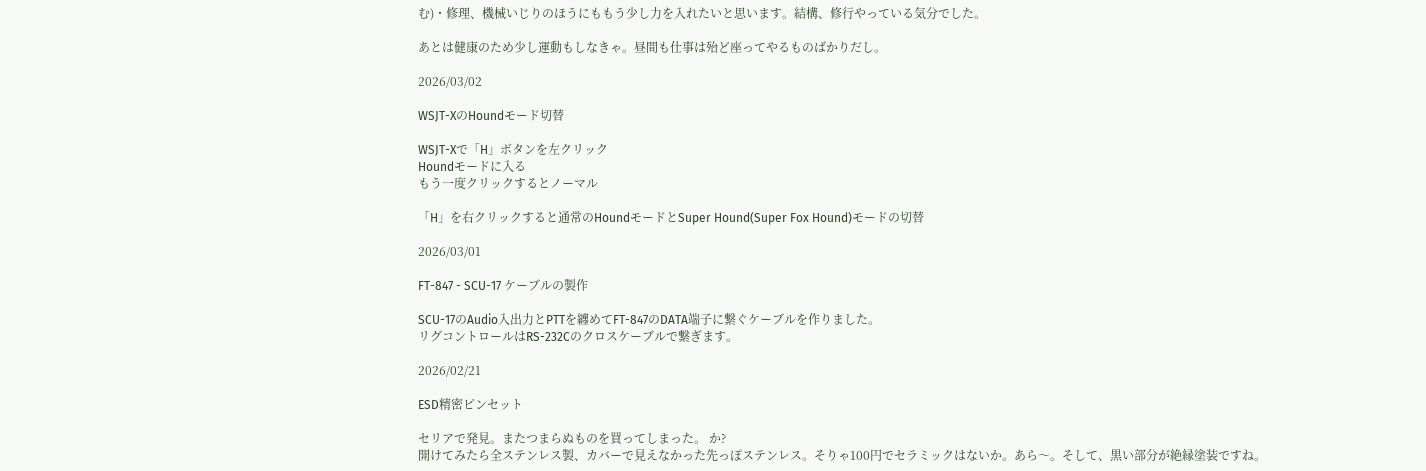む)・修理、機械いじりのほうにももう少し力を入れたいと思います。結構、修行やっている気分でした。

あとは健康のため少し運動もしなきゃ。昼間も仕事は殆ど座ってやるものばかりだし。

2026/03/02

WSJT-XのHoundモード切替

WSJT-Xで「H」ボタンを左クリック
Houndモードに入る
もう一度クリックするとノーマル

「H」を右クリックすると通常のHoundモードとSuper Hound(Super Fox Hound)モードの切替

2026/03/01

FT-847 - SCU-17 ケーブルの製作

SCU-17のAudio入出力とPTTを纏めてFT-847のDATA端子に繋ぐケーブルを作りました。
リグコントロールはRS-232Cのクロスケーブルで繋ぎます。

2026/02/21

ESD精密ピンセット

セリアで発見。またつまらぬものを買ってしまった。 か?
開けてみたら全ステンレス製、カバーで見えなかった先っぽステンレス。そりゃ100円でセラミックはないか。あら〜。そして、黒い部分が絶縁塗装ですね。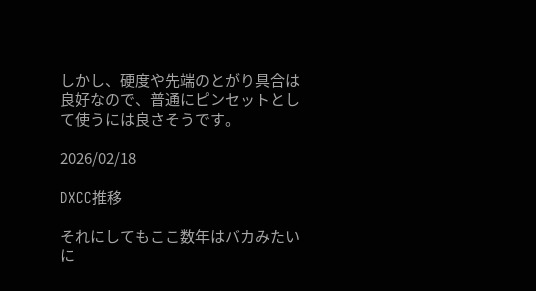しかし、硬度や先端のとがり具合は良好なので、普通にピンセットとして使うには良さそうです。

2026/02/18

DXCC推移

それにしてもここ数年はバカみたいに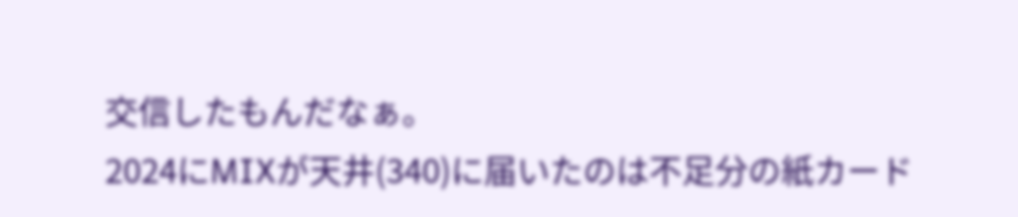交信したもんだなぁ。
2024にMIXが天井(340)に届いたのは不足分の紙カード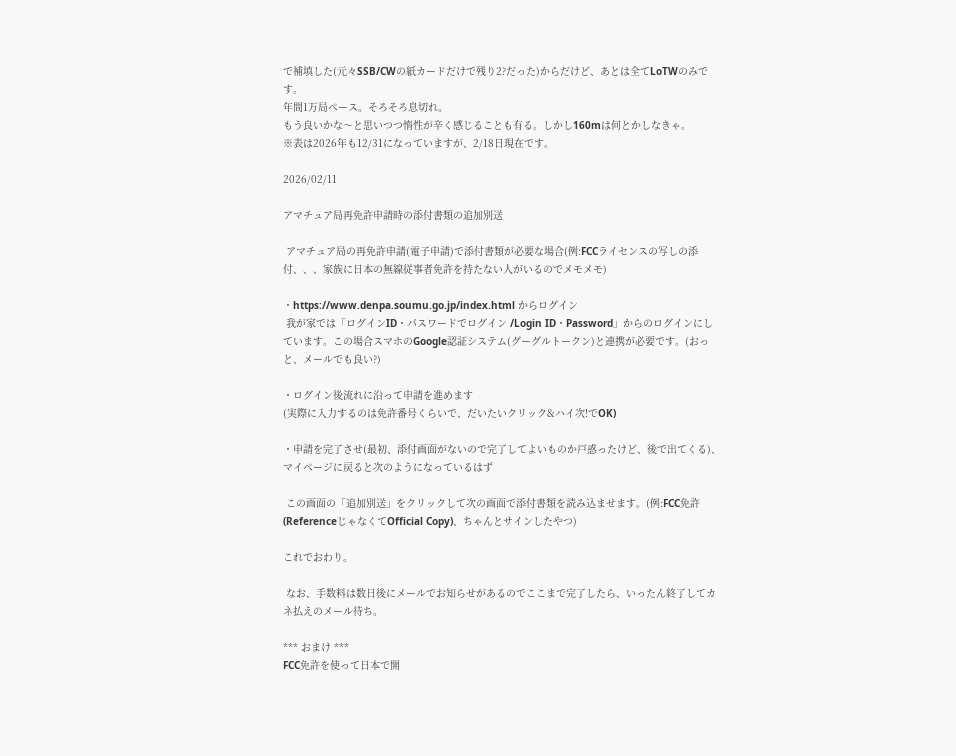で補填した(元々SSB/CWの紙カードだけで残り2?だった)からだけど、あとは全てLoTWのみです。
年間1万局ペース。そろそろ息切れ。
もう良いかな〜と思いつつ惰性が辛く感じることも有る。しかし160mは何とかしなきゃ。
※表は2026年も12/31になっていますが、2/18日現在です。

2026/02/11

アマチュア局再免許申請時の添付書類の追加別送

 アマチュア局の再免許申請(電子申請)で添付書類が必要な場合(例:FCCライセンスの写しの添付、、、家族に日本の無線従事者免許を持たない人がいるのでメモメモ)

・https://www.denpa.soumu.go.jp/index.html からログイン
 我が家では「ログインID・パスワードでログイン /Login ID・Password」からのログインにしています。この場合スマホのGoogle認証システム(グーグルトークン)と連携が必要です。(おっと、メールでも良い?)

・ログイン後流れに沿って申請を進めます
(実際に入力するのは免許番号くらいで、だいたいクリック&ハイ次!でOK)

・申請を完了させ(最初、添付画面がないので完了してよいものか戸惑ったけど、後で出てくる)、マイページに戻ると次のようになっているはず

 この画面の「追加別送」をクリックして次の画面で添付書類を読み込ませます。(例:FCC免許(ReferenceじゃなくてOfficial Copy)、ちゃんとサインしたやつ)

これでおわり。

 なお、手数料は数日後にメールでお知らせがあるのでここまで完了したら、いったん終了してカネ払えのメール待ち。

*** おまけ ***
FCC免許を使って日本で開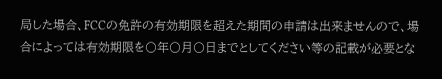局した場合、FCCの免許の有効期限を超えた期間の申請は出来ませんので、場合によっては有効期限を〇年〇月〇日までとしてください等の記載が必要とな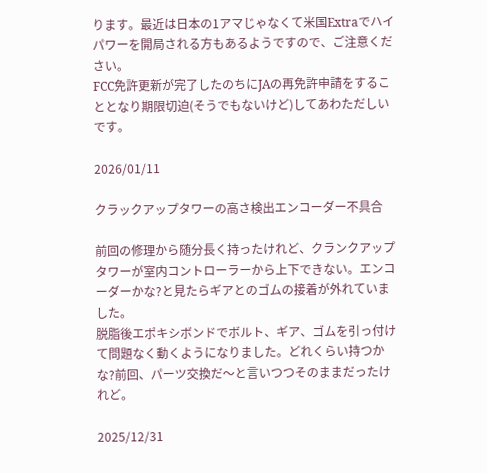ります。最近は日本の1アマじゃなくて米国Extraでハイパワーを開局される方もあるようですので、ご注意ください。
FCC免許更新が完了したのちにJAの再免許申請をすることとなり期限切迫(そうでもないけど)してあわただしいです。

2026/01/11

クラックアップタワーの高さ検出エンコーダー不具合

前回の修理から随分長く持ったけれど、クランクアップタワーが室内コントローラーから上下できない。エンコーダーかな?と見たらギアとのゴムの接着が外れていました。
脱脂後エポキシボンドでボルト、ギア、ゴムを引っ付けて問題なく動くようになりました。どれくらい持つかな?前回、パーツ交換だ〜と言いつつそのままだったけれど。

2025/12/31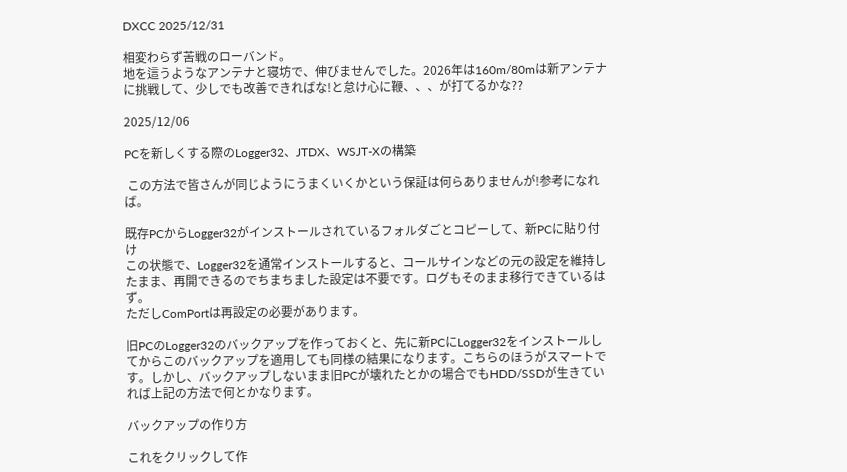DXCC 2025/12/31

相変わらず苦戦のローバンド。
地を這うようなアンテナと寝坊で、伸びませんでした。2026年は160m/80mは新アンテナに挑戦して、少しでも改善できればな!と怠け心に鞭、、、が打てるかな??

2025/12/06

PCを新しくする際のLogger32、JTDX、WSJT-Xの構築

 この方法で皆さんが同じようにうまくいくかという保証は何らありませんが!参考になれば。

既存PCからLogger32がインストールされているフォルダごとコピーして、新PCに貼り付け
この状態で、Logger32を通常インストールすると、コールサインなどの元の設定を維持したまま、再開できるのでちまちました設定は不要です。ログもそのまま移行できているはず。
ただしComPortは再設定の必要があります。

旧PCのLogger32のバックアップを作っておくと、先に新PCにLogger32をインストールしてからこのバックアップを適用しても同様の結果になります。こちらのほうがスマートです。しかし、バックアップしないまま旧PCが壊れたとかの場合でもHDD/SSDが生きていれば上記の方法で何とかなります。

バックアップの作り方

これをクリックして作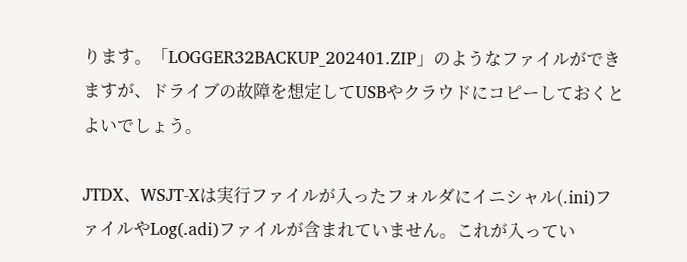ります。「LOGGER32BACKUP_202401.ZIP」のようなファイルができますが、ドライブの故障を想定してUSBやクラウドにコピーしておくとよいでしょう。

JTDX、WSJT-Xは実行ファイルが入ったフォルダにイニシャル(.ini)ファイルやLog(.adi)ファイルが含まれていません。これが入ってい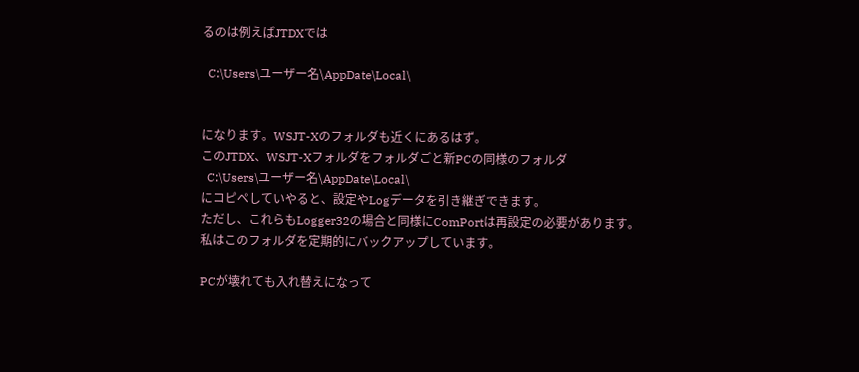るのは例えばJTDXでは

  C:\Users\ユーザー名\AppDate\Local\


になります。WSJT-Xのフォルダも近くにあるはず。
このJTDX、WSJT-Xフォルダをフォルダごと新PCの同様のフォルダ
  C:\Users\ユーザー名\AppDate\Local\
にコピペしていやると、設定やLogデータを引き継ぎできます。
ただし、これらもLogger32の場合と同様にComPortは再設定の必要があります。
私はこのフォルダを定期的にバックアップしています。

PCが壊れても入れ替えになって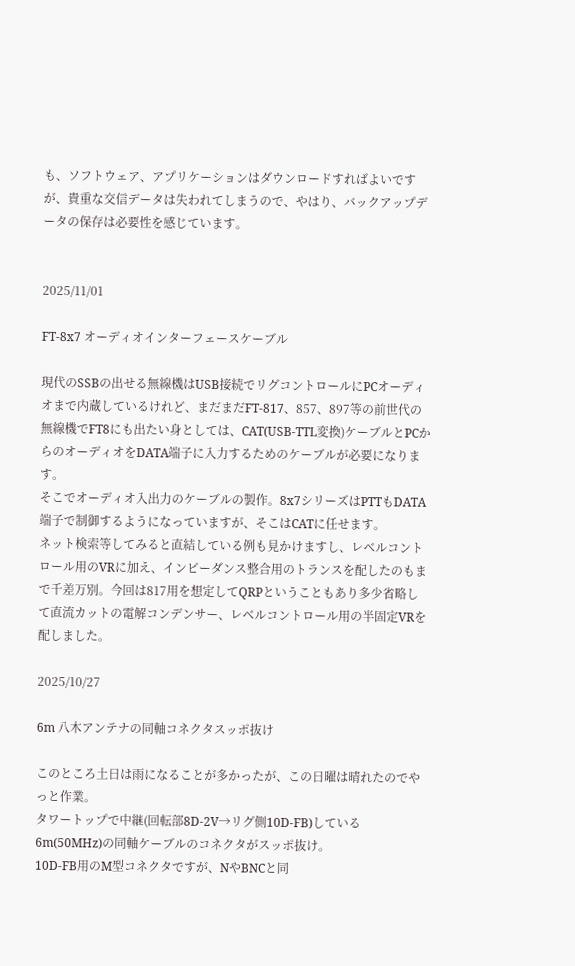も、ソフトウェア、アプリケーションはダウンロードすればよいですが、貴重な交信データは失われてしまうので、やはり、バックアップデータの保存は必要性を感じています。


2025/11/01

FT-8x7 オーディオインターフェースケーブル

現代のSSBの出せる無線機はUSB接続でリグコントロールにPCオーディオまで内蔵しているけれど、まだまだFT-817、857、897等の前世代の無線機でFT8にも出たい身としては、CAT(USB-TTL変換)ケーブルとPCからのオーディオをDATA端子に入力するためのケーブルが必要になります。
そこでオーディオ入出力のケーブルの製作。8x7シリーズはPTTもDATA端子で制御するようになっていますが、そこはCATに任せます。
ネット検索等してみると直結している例も見かけますし、レベルコントロール用のVRに加え、インピーダンス整合用のトランスを配したのもまで千差万別。今回は817用を想定してQRPということもあり多少省略して直流カットの電解コンデンサー、レベルコントロール用の半固定VRを配しました。

2025/10/27

6m 八木アンテナの同軸コネクタスッポ抜け

このところ土日は雨になることが多かったが、この日曜は晴れたのでやっと作業。
タワートップで中継(回転部8D-2V→リグ側10D-FB)している6m(50MHz)の同軸ケーブルのコネクタがスッポ抜け。
10D-FB用のM型コネクタですが、NやBNCと同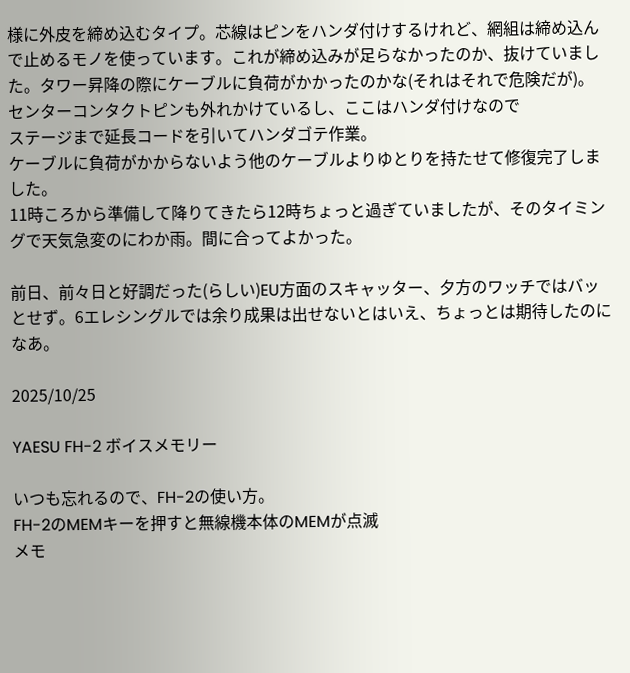様に外皮を締め込むタイプ。芯線はピンをハンダ付けするけれど、網組は締め込んで止めるモノを使っています。これが締め込みが足らなかったのか、抜けていました。タワー昇降の際にケーブルに負荷がかかったのかな(それはそれで危険だが)。
センターコンタクトピンも外れかけているし、ここはハンダ付けなので
ステージまで延長コードを引いてハンダゴテ作業。
ケーブルに負荷がかからないよう他のケーブルよりゆとりを持たせて修復完了しました。
11時ころから準備して降りてきたら12時ちょっと過ぎていましたが、そのタイミングで天気急変のにわか雨。間に合ってよかった。

前日、前々日と好調だった(らしい)EU方面のスキャッター、夕方のワッチではバッとせず。6エレシングルでは余り成果は出せないとはいえ、ちょっとは期待したのになあ。

2025/10/25

YAESU FH-2 ボイスメモリー

いつも忘れるので、FH-2の使い方。
FH-2のMEMキーを押すと無線機本体のMEMが点滅
メモ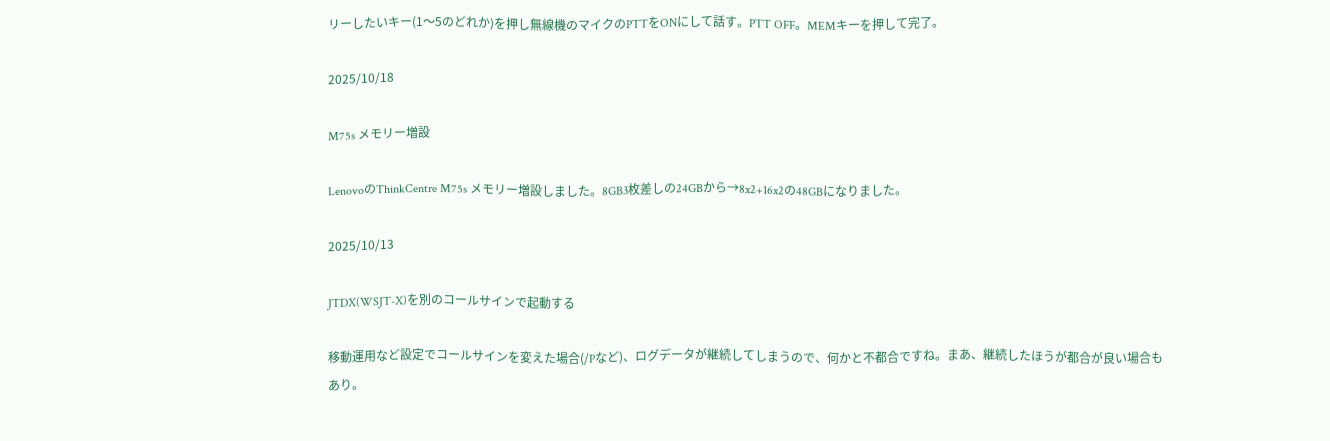リーしたいキー(1〜5のどれか)を押し無線機のマイクのPTTをONにして話す。PTT OFF。MEMキーを押して完了。

2025/10/18

M75s メモリー増設

LenovoのThinkCentre M75s メモリー増設しました。8GB3枚差しの24GBから→8x2+16x2の48GBになりました。

2025/10/13

JTDX(WSJT-X)を別のコールサインで起動する

移動運用など設定でコールサインを変えた場合(/Pなど)、ログデータが継続してしまうので、何かと不都合ですね。まあ、継続したほうが都合が良い場合もあり。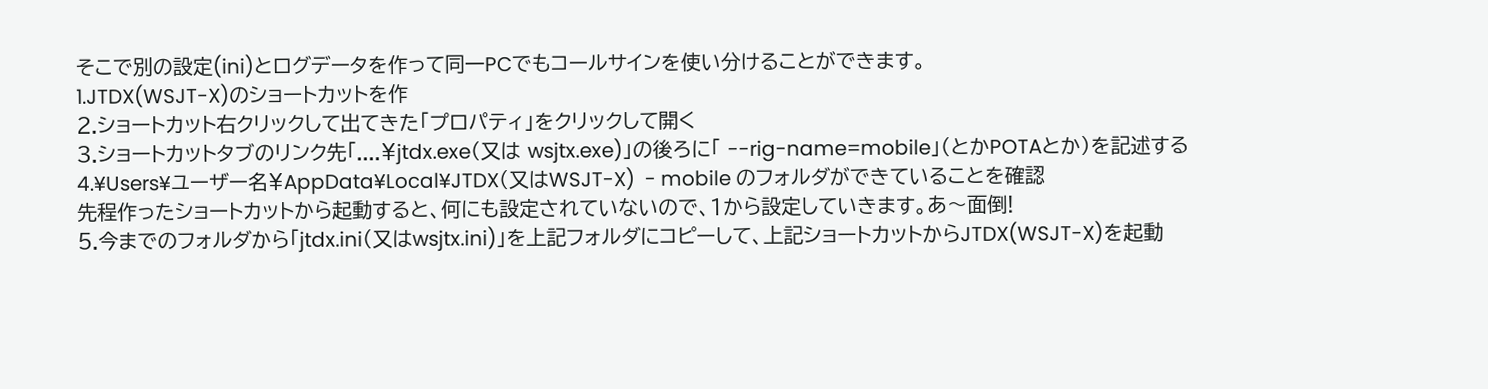そこで別の設定(ini)とログデータを作って同一PCでもコールサインを使い分けることができます。
1.JTDX(WSJT-X)のショートカットを作
2.ショートカット右クリックして出てきた「プロパティ」をクリックして開く
3.ショートカットタブのリンク先「....¥jtdx.exe(又は wsjtx.exe)」の後ろに「 --rig-name=mobile」(とかPOTAとか)を記述する
4.¥Users¥ユーザー名¥AppData¥Local¥JTDX(又はWSJT-X)  - mobile のフォルダができていることを確認
先程作ったショートカットから起動すると、何にも設定されていないので、1から設定していきます。あ〜面倒!
5.今までのフォルダから「jtdx.ini(又はwsjtx.ini)」を上記フォルダにコピーして、上記ショートカットからJTDX(WSJT-X)を起動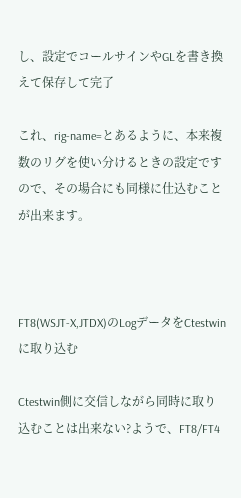し、設定でコールサインやGLを書き換えて保存して完了

これ、rig-name=とあるように、本来複数のリグを使い分けるときの設定ですので、その場合にも同様に仕込むことが出来ます。



FT8(WSJT-X,JTDX)のLogデータをCtestwinに取り込む

Ctestwin側に交信しながら同時に取り込むことは出来ない?ようで、FT8/FT4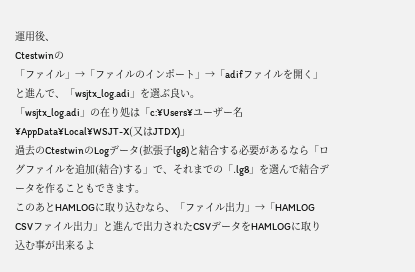運用後、
Ctestwinの
「ファイル」→「ファイルのインポート」→「adifファイルを開く」と進んで、「wsjtx_log.adi」を選ぶ良い。
「wsjtx_log.adi」の在り処は「c:¥Users¥ユーザー名¥AppData¥Local¥WSJT-X(又はJTDX)」
過去のCtestwinのLogデータ(拡張子lg8)と結合する必要があるなら「ログファイルを追加(結合)する」で、それまでの「.lg8」を選んで結合データを作ることもできます。
このあとHAMLOGに取り込むなら、「ファイル出力」→「HAMLOG CSVファイル出力」と進んで出力されたCSVデータをHAMLOGに取り込む事が出来るよ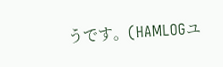うです。(HAMLOGユ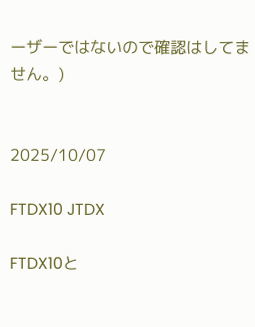ーザーではないので確認はしてません。)


2025/10/07

FTDX10 JTDX

FTDX10と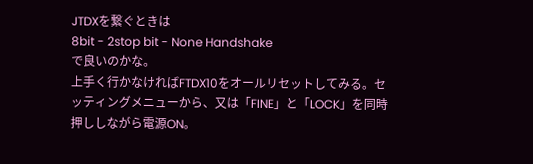JTDXを繋ぐときは
8bit - 2stop bit - None Handshake
で良いのかな。
上手く行かなければFTDX10をオールリセットしてみる。セッティングメニューから、又は「FINE」と「LOCK」を同時押ししながら電源ON。